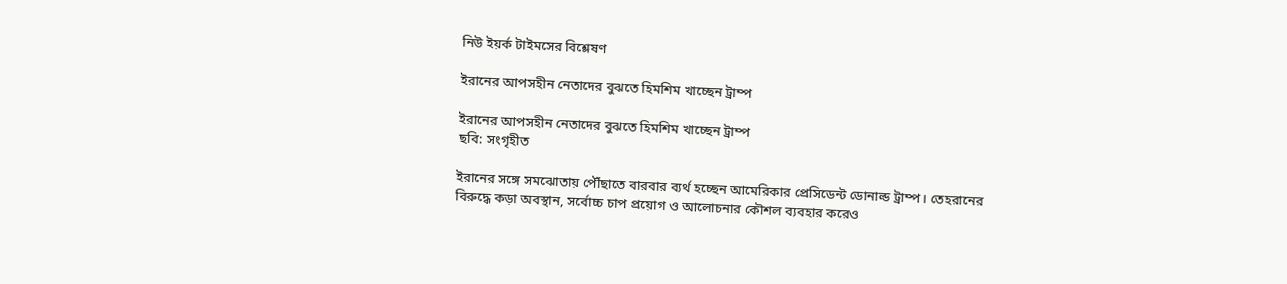নিউ ইয়র্ক টাইমসের বিশ্লেষণ

ইরানের আপসহীন নেতাদের বুঝতে হিমশিম খাচ্ছেন ট্রাম্প

ইরানের আপসহীন নেতাদের বুঝতে হিমশিম খাচ্ছেন ট্রাম্প
ছবি: সংগৃহীত

ইরানের সঙ্গে সমঝোতায় পৌঁছাতে বারবার ব্যর্থ হচ্ছেন আমেরিকার প্রেসিডেন্ট ডোনাল্ড ট্রাম্প। তেহরানের বিরুদ্ধে কড়া অবস্থান, সর্বোচ্চ চাপ প্রয়োগ ও আলোচনার কৌশল ব্যবহার করেও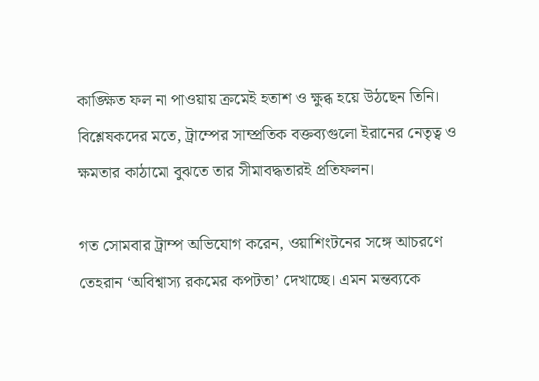কাঙ্ক্ষিত ফল না পাওয়ায় ক্রমেই হতাশ ও ক্ষুব্ধ হয়ে উঠছেন তিনি। বিশ্লেষকদের মতে, ট্রাম্পের সাম্প্রতিক বক্তব্যগুলো ইরানের নেতৃত্ব ও ক্ষমতার কাঠামো বুঝতে তার সীমাবদ্ধতারই প্রতিফলন।

গত সোমবার ট্রাম্প অভিযোগ করেন, ওয়াশিংটনের সঙ্গে আচরণে তেহরান ‘অবিশ্বাস্য রকমের কপটতা’ দেখাচ্ছে। এমন মন্তব্যকে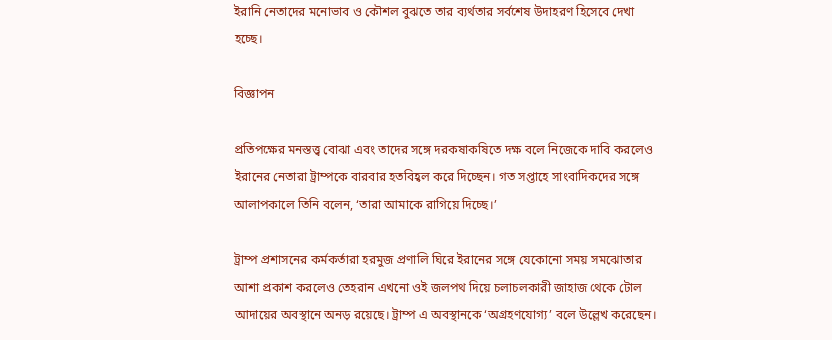ইরানি নেতাদের মনোভাব ও কৌশল বুঝতে তার ব্যর্থতার সর্বশেষ উদাহরণ হিসেবে দেখা হচ্ছে।

বিজ্ঞাপন

প্রতিপক্ষের মনস্তত্ত্ব বোঝা এবং তাদের সঙ্গে দরকষাকষিতে দক্ষ বলে নিজেকে দাবি করলেও ইরানের নেতারা ট্রাম্পকে বারবার হতবিহ্বল করে দিচ্ছেন। গত সপ্তাহে সাংবাদিকদের সঙ্গে আলাপকালে তিনি বলেন, ‘তারা আমাকে রাগিয়ে দিচ্ছে।’

ট্রাম্প প্রশাসনের কর্মকর্তারা হরমুজ প্রণালি ঘিরে ইরানের সঙ্গে যেকোনো সময় সমঝোতার আশা প্রকাশ করলেও তেহরান এখনো ওই জলপথ দিয়ে চলাচলকারী জাহাজ থেকে টোল আদায়ের অবস্থানে অনড় রয়েছে। ট্রাম্প এ অবস্থানকে ‘অগ্রহণযোগ্য’ বলে উল্লেখ করেছেন।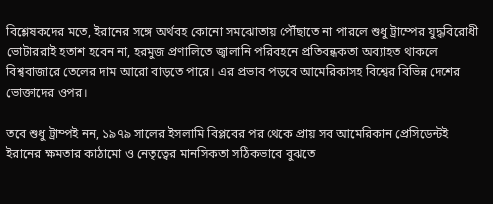বিশ্লেষকদের মতে, ইরানের সঙ্গে অর্থবহ কোনো সমঝোতায় পৌঁছাতে না পারলে শুধু ট্রাম্পের যুদ্ধবিরোধী ভোটাররাই হতাশ হবেন না, হরমুজ প্রণালিতে জ্বালানি পরিবহনে প্রতিবন্ধকতা অব্যাহত থাকলে বিশ্ববাজারে তেলের দাম আরো বাড়তে পারে। এর প্রভাব পড়বে আমেরিকাসহ বিশ্বের বিভিন্ন দেশের ভোক্তাদের ওপর।

তবে শুধু ট্রাম্পই নন, ১৯৭৯ সালের ইসলামি বিপ্লবের পর থেকে প্রায় সব আমেরিকান প্রেসিডেন্টই ইরানের ক্ষমতার কাঠামো ও নেতৃত্বের মানসিকতা সঠিকভাবে বুঝতে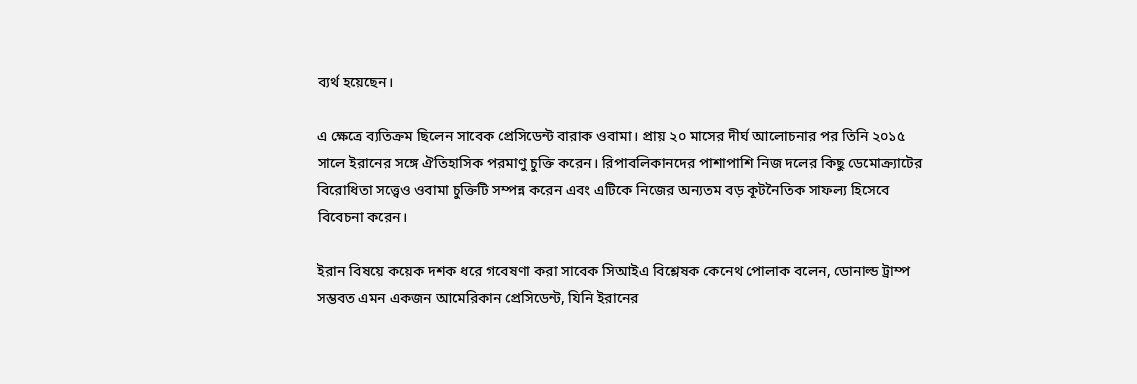ব্যর্থ হয়েছেন।

এ ক্ষেত্রে ব্যতিক্রম ছিলেন সাবেক প্রেসিডেন্ট বারাক ওবামা। প্রায় ২০ মাসের দীর্ঘ আলোচনার পর তিনি ২০১৫ সালে ইরানের সঙ্গে ঐতিহাসিক পরমাণু চুক্তি করেন। রিপাবলিকানদের পাশাপাশি নিজ দলের কিছু ডেমোক্র্যাটের বিরোধিতা সত্ত্বেও ওবামা চুক্তিটি সম্পন্ন করেন এবং এটিকে নিজের অন্যতম বড় কূটনৈতিক সাফল্য হিসেবে বিবেচনা করেন।

ইরান বিষয়ে কয়েক দশক ধরে গবেষণা করা সাবেক সিআইএ বিশ্লেষক কেনেথ পোলাক বলেন, ডোনাল্ড ট্রাম্প সম্ভবত এমন একজন আমেরিকান প্রেসিডেন্ট, যিনি ইরানের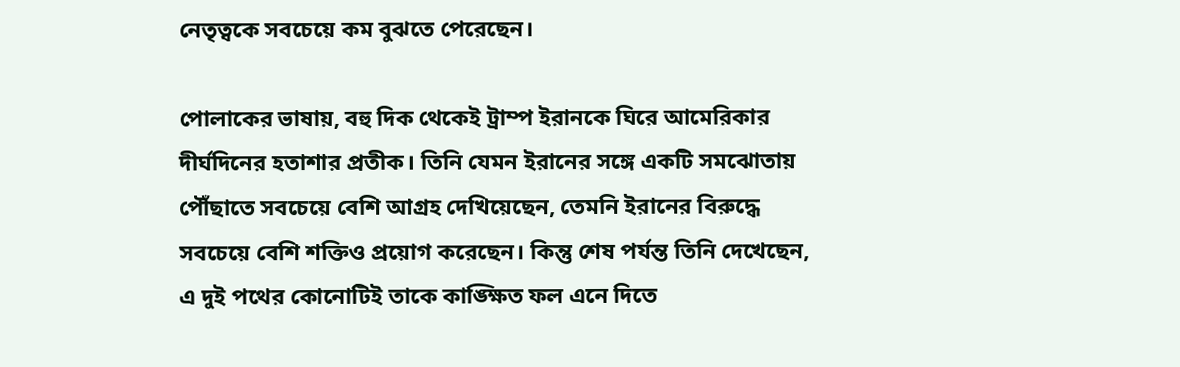নেতৃত্বকে সবচেয়ে কম বুঝতে পেরেছেন।

পোলাকের ভাষায়, বহু দিক থেকেই ট্রাম্প ইরানকে ঘিরে আমেরিকার দীর্ঘদিনের হতাশার প্রতীক। তিনি যেমন ইরানের সঙ্গে একটি সমঝোতায় পৌঁছাতে সবচেয়ে বেশি আগ্রহ দেখিয়েছেন, তেমনি ইরানের বিরুদ্ধে সবচেয়ে বেশি শক্তিও প্রয়োগ করেছেন। কিন্তু শেষ পর্যন্ত তিনি দেখেছেন, এ দুই পথের কোনোটিই তাকে কাঙ্ক্ষিত ফল এনে দিতে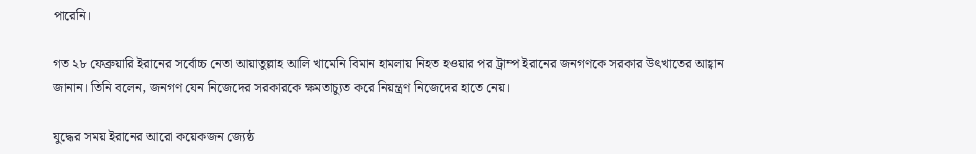পারেনি।

গত ২৮ ফেব্রুয়ারি ইরানের সর্বোচ্চ নেতা আয়াতুল্লাহ আলি খামেনি বিমান হামলায় নিহত হওয়ার পর ট্রাম্প ইরানের জনগণকে সরকার উৎখাতের আহ্বান জানান। তিনি বলেন, জনগণ যেন নিজেদের সরকারকে ক্ষমতাচ্যুত করে নিয়ন্ত্রণ নিজেদের হাতে নেয়।

যুদ্ধের সময় ইরানের আরো কয়েকজন জ্যেষ্ঠ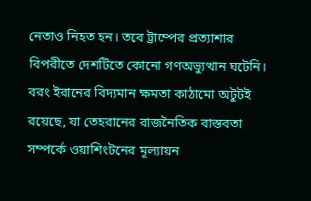নেতাও নিহত হন। তবে ট্রাম্পের প্রত্যাশার বিপরীতে দেশটিতে কোনো গণঅভ্যুত্থান ঘটেনি। বরং ইরানের বিদ্যমান ক্ষমতা কাঠামো অটুটই রয়েছে, যা তেহরানের রাজনৈতিক বাস্তবতা সম্পর্কে ওয়াশিংটনের মূল্যায়ন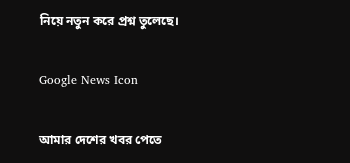নিয়ে নতুন করে প্রশ্ন তুলেছে।

Google News Icon

আমার দেশের খবর পেতে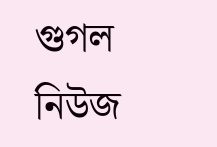গুগল নিউজ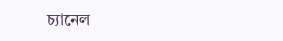চ্যানেল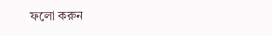ফলো করুন